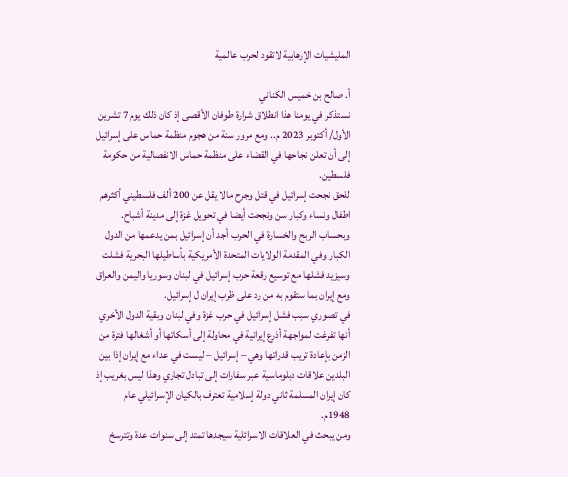المليشيات الإرهابية لاتقود لحرب عالمية

أ. صالح بن خميس الكناني
نستذكر في يومنا هذا انطلاق شرارة طوفان الأقصى إذ كان ذلك يوم 7 تشرين الأول/ أكتوبر 2023 م.. ومع مرور سنة من هجوم منظمة حماس على إسرائيل إلى أن تعلن نجاحها في القضاء على منظمة حماس الانفصالية من حكومة فلسطين.
للحق نجحت إسرائيل في قتل وجرح مالا يقل عن 200 ألف فلسطيني أكثرهم اطفال ونساء وكبار سن ونجحت أيضا في تحويل غزة إلى مدينة أشباح.
وبحساب الربح والخسارة في الحرب أجد أن إسرائيل بمن يدعمها من الدول الكبار وفي المقدمة الولايات المتحدة الأمريكية بأساطيلها البحرية فشلت وسيزيد فشلها مع توسيع رقعة حرب إسرائيل في لبنان وسوريا واليمن والعراق ومع إيران بما ستقوم به من رد على ظرب إيران ل إسرائيل.
في تصوري سبب فشل إسرائيل في حرب غزة وفي لبنان وبقية الدول الأخري أنها تفرغت لمواجهة أذرع إيرانية في محاولة إلى أسكاتها أو أشغالها فترة من الزمن بإعادة تريب قدراتها وهي – إسرائيل – ليست في عداء مع إيران إذا بين البلدين علاقات دبلوماسية عبر سفارات إلى تبادل تجاري وهذا ليس بغريب إذ كان إيران المسلمة ثاني دولة إسلامية تعترف بالكيان الإسرائيلي عام 1948م.
ومن يبحث في العلاقات الاسرائلية سيجدها تمتد إلى سنوات عدة وتترسخ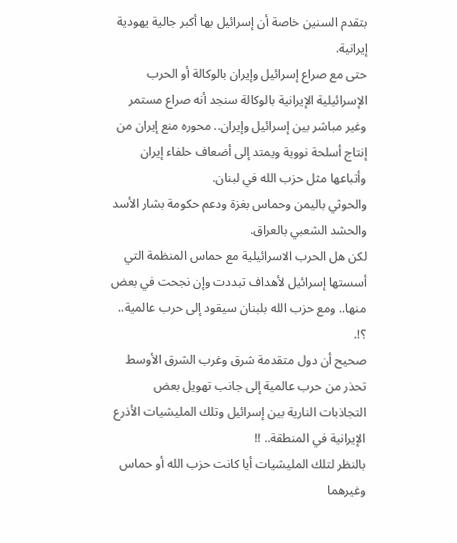بتقدم السنين خاصة أن إسرائيل بها أكبر جالية يهودية إيرانية.
حتى مع صراع إسرائيل وإيران بالوكالة أو الحرب الإسرائيلية الإيرانية بالوكالة سنجد أنه صراع مستمر وغير مباشر بين إسرائيل وإيران.. محوره منع إيران من إنتاج أسلحة نووية ويمتد إلى أضعاف حلفاء إيران وأتباعها مثل حزب الله في لبنان.
والحوثي باليمن وحماس بغزة ودعم حكومة بشار الأسد والحشد الشعبي بالعراق.
لكن هل الحرب الاسرائيلية مع حماس المنظمة التي أسستها إسرائيل لأهداف تبددت وإن نجحت في بعض منها.. ومع حزب الله بلبنان سيقود إلى حرب عالمية.. ؟!.
صحيح أن دول متقدمة شرق وغرب الشرق الأوسط تحذر من حرب عالمية إلى جانب تهويل بعض التجاذبات النارية بين إسرائيل وتلك المليشيات الأذرع الإيرانية في المنطقة.. !!
بالنظر لتلك المليشيات أيا كانت حزب الله أو حماس وغيرهما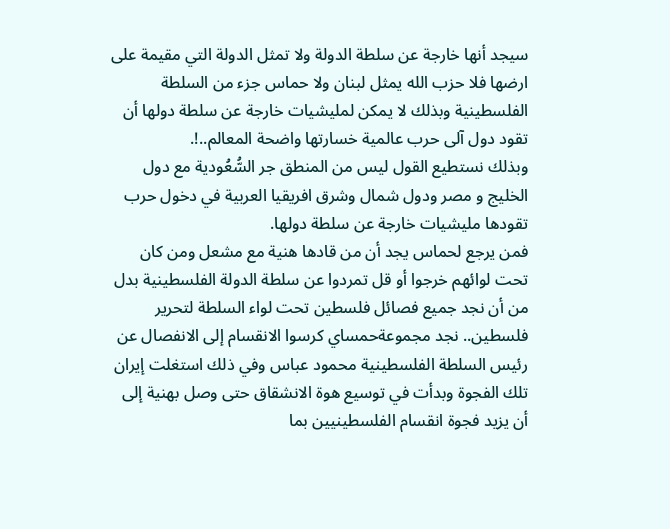سيجد أنها خارجة عن سلطة الدولة ولا تمثل الدولة التي مقيمة على ارضها فلا حزب الله يمثل لبنان ولا حماس جزء من السلطة الفلسطينية وبذلك لا يمكن لمليشيات خارجة عن سلطة دولها أن تقود دول آلى حرب عالمية خسارتها واضحة المعالم..!.
وبذلك نستطيع القول ليس من المنطق جر السُّعُودية مع دول الخليج و مصر ودول شمال وشرق افريقيا العربية في دخول حرب تقودها مليشيات خارجة عن سلطة دولها.
فمن يرجع لحماس يجد أن من قادها هنية مع مشعل ومن كان تحت لوائهم خرجوا أو قل تمردوا عن سلطة الدولة الفلسطينية بدل من أن نجد جميع فصائل فلسطين تحت لواء السلطة لتحرير فلسطين.. نجد مجموعةحمساي كرسوا الانقسام إلى الانفصال عن رئيس السلطة الفلسطينية محمود عباس وفي ذلك استغلت إيران تلك الفجوة وبدأت في توسيع هوة الانشقاق حتى وصل بهنية إلى أن يزيد فجوة انقسام الفلسطينيين بما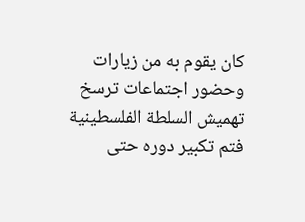كان يقوم به من زيارات وحضور اجتماعات ترسخ تهميش السلطة الفلسطينية فتم تكبير دوره حتى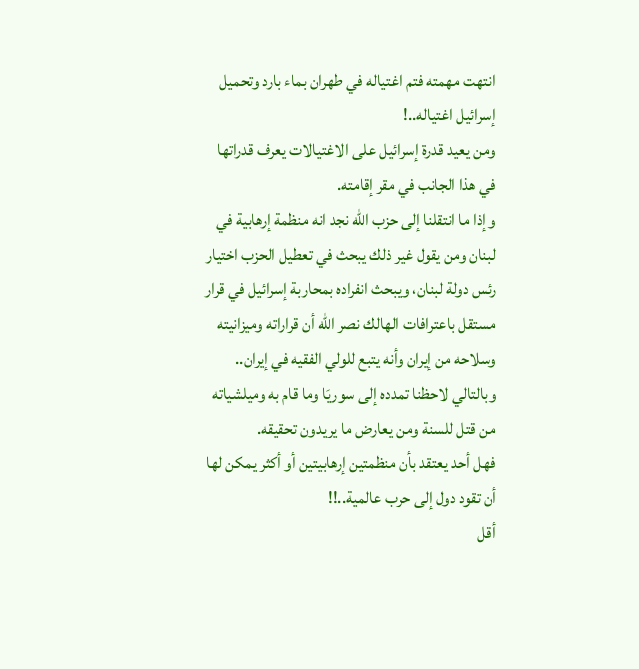انتهت مهمته فتم اغتياله في طهران بماء بارد وتحميل إسرائيل اغتياله..!
ومن يعيد قدرة إسرائيل على الاغتيالات يعرف قدراتها في هذا الجانب في مقر إقامته.
وإذا ما انتقلنا إلى حزب الله نجد انه منظمة إرهابية في لبنان ومن يقول غير ذلك يبحث في تعطيل الحزب اختيار رئس دولة لبنان، ويبحث انفراده بمحاربة إسرائيل في قرار مستقل باعترافات الهالك نصر الله أن قراراته وميزانيته وسلاحه من إيران وأنه يتبع للولي الفقيه في إيران.. وبالتالي لاحظنا تمدده إلى سوريَا وما قام به وميلشياته من قتل للسنة ومن يعارض ما يريدون تحقيقه.
فهل أحد يعتقد بأن منظمتين إرهابيتين أو أكثر يمكن لها أن تقود دول إلى حرب عالمية..!!
أقل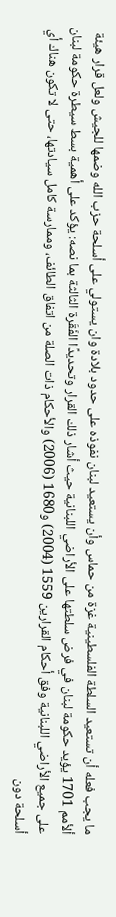ما يجب فعله أن تستعيد السلطة الفلسطينية غزة من حماس وأن يستعيد لبنان نفوذه على حدود بلادة وان يستولي على أسلحة حزب الله وضمها للجيش ولعل قرار هيئة ألأمم 1701 يؤيد حكومة لبنان في فرض سلطتها على الأراضي اللبنانية حيث أشار ذلك القرار وتحديدًا الفَقَرة الثالثة بما نصه: يؤكد على أهمية بسط سيطرة حكومة لبنان على جميع الأراضي اللبنانية وفق أحكام القرارين 1559 (2004) و1680 (2006) والأحكام ذات الصلة من اتفاق الطائف، وممارسة كامل سيادتها، حتى لا تكون هناك أي أسلحة دون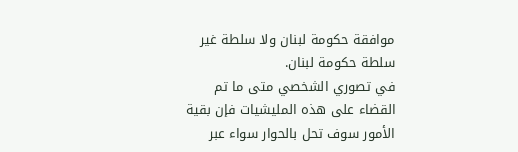موافقة حكومة لبنان ولا سلطة غير سلطة حكومة لبنان.
في تصوري الشخصي متى ما تم القضاء على هذه المليشيات فإن بقية الأمور سوف تحل بالحوار سواء عبر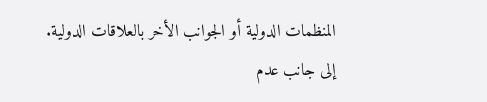المنظمات الدولية أو الجوانب الأخر بالعلاقات الدولية.
إلى جانب عدم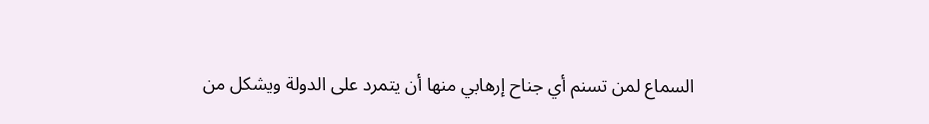السماع لمن تسنم أي جناح إرهابي منها أن يتمرد على الدولة ويشكل من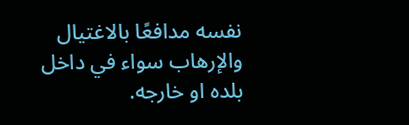نفسه مدافعًا بالاغتيال والإرهاب سواء في داخل بلده او خارجه.